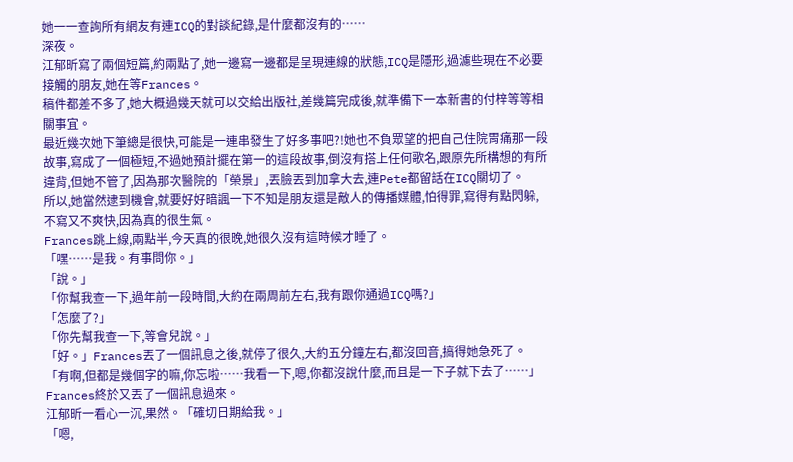她一一查詢所有網友有連ICQ的對談紀錄,是什麼都沒有的……
深夜。
江郁昕寫了兩個短篇,約兩點了,她一邊寫一邊都是呈現連線的狀態,ICQ是隱形,過濾些現在不必要接觸的朋友,她在等Frances。
稿件都差不多了,她大概過幾天就可以交給出版社,差幾篇完成後,就準備下一本新書的付梓等等相關事宜。
最近幾次她下筆總是很快,可能是一連串發生了好多事吧?!她也不負眾望的把自己住院胃痛那一段故事,寫成了一個極短,不過她預計擺在第一的這段故事,倒沒有搭上任何歌名,跟原先所構想的有所違背,但她不管了,因為那次醫院的「榮景」,丟臉丟到加拿大去,連Pete都留話在ICQ關切了。
所以,她當然逮到機會,就要好好暗諷一下不知是朋友還是敵人的傳播媒體,怕得罪,寫得有點閃躲,不寫又不爽快,因為真的很生氣。
Frances跳上線,兩點半,今天真的很晚,她很久沒有這時候才睡了。
「嘿……是我。有事問你。」
「說。」
「你幫我查一下,過年前一段時間,大約在兩周前左右,我有跟你通過ICQ嗎?」
「怎麼了?」
「你先幫我查一下,等會兒說。」
「好。」Frances丟了一個訊息之後,就停了很久,大約五分鐘左右,都沒回音,搞得她急死了。
「有啊,但都是幾個字的嘛,你忘啦……我看一下,嗯,你都沒說什麼,而且是一下子就下去了……」Frances終於又丟了一個訊息過來。
江郁昕一看心一沉,果然。「確切日期給我。」
「嗯,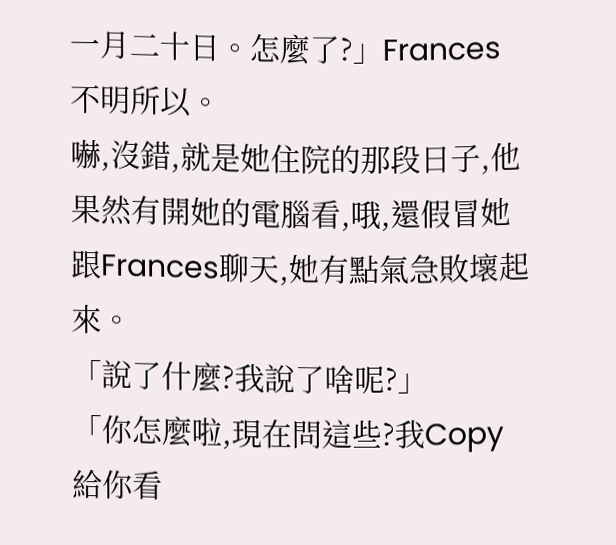一月二十日。怎麼了?」Frances不明所以。
嚇,沒錯,就是她住院的那段日子,他果然有開她的電腦看,哦,還假冒她跟Frances聊天,她有點氣急敗壞起來。
「說了什麼?我說了啥呢?」
「你怎麼啦,現在問這些?我Copy給你看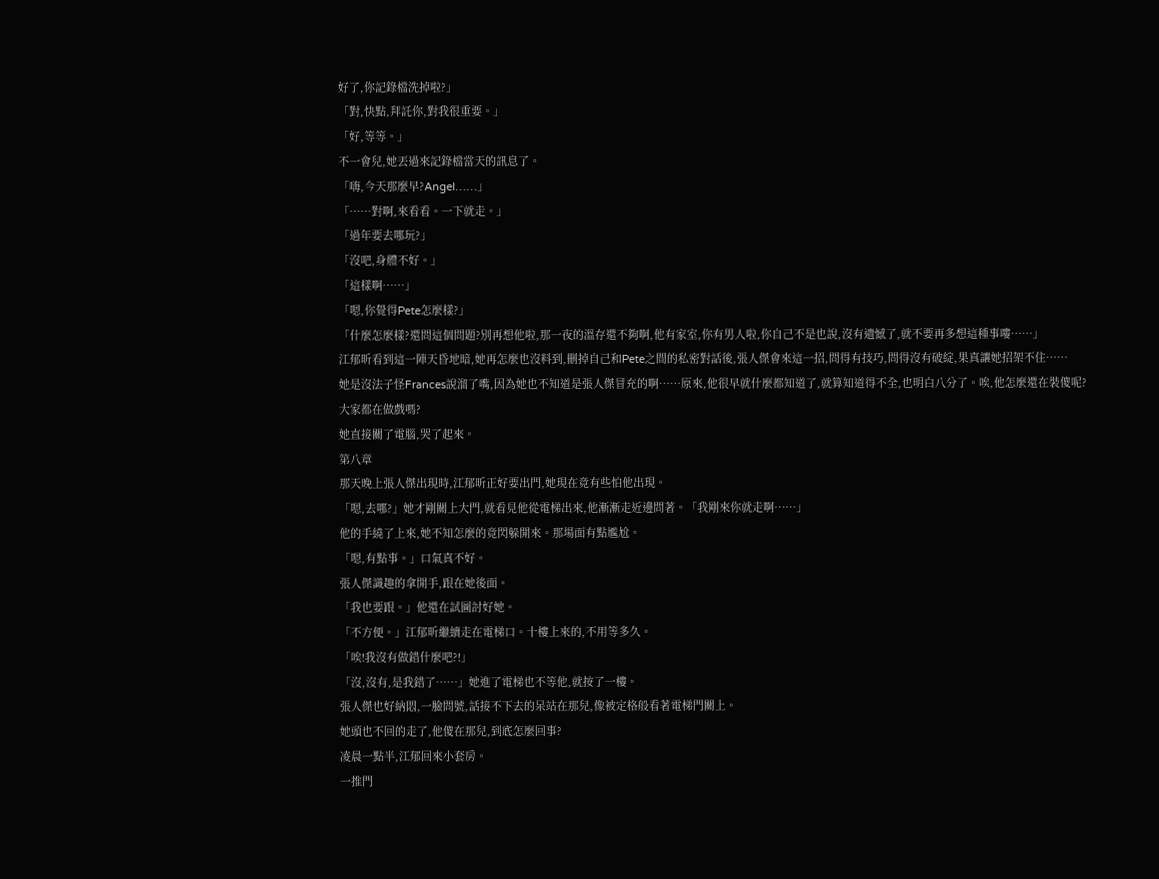好了,你記錄檔洗掉啦?」
「對,快點,拜託你,對我很重要。」
「好,等等。」
不一會兒,她丟過來記錄檔當天的訊息了。
「嗨,今天那麼早?Angel……」
「……對啊,來看看。一下就走。」
「過年要去哪玩?」
「沒吧,身體不好。」
「這樣啊……」
「嗯,你覺得Pete怎麼樣?」
「什麼怎麼樣?還問這個問題?別再想他啦,那一夜的溫存還不夠啊,他有家室,你有男人啦,你自己不是也說,沒有遺憾了,就不要再多想這種事嘍……」
江郁昕看到這一陣天昏地暗,她再怎麼也沒料到,刪掉自己和Pete之間的私密對話後,張人傑會來這一招,問得有技巧,問得沒有破綻,果真讓她招架不住……
她是沒法子怪Frances說溜了嘴,因為她也不知道是張人傑冒充的啊……原來,他很早就什麼都知道了,就算知道得不全,也明白八分了。唉,他怎麼還在裝傻呢?
大家都在做戲嗎?
她直接關了電腦,哭了起來。
第八章
那天晚上張人傑出現時,江郁昕正好要出門,她現在竟有些怕他出現。
「嗯,去哪?」她才剛關上大門,就看見他從電梯出來,他漸漸走近邊問著。「我剛來你就走啊……」
他的手繞了上來,她不知怎麼的竟閃躲開來。那場面有點尷尬。
「嗯,有點事。」口氣真不好。
張人傑識趣的拿開手,跟在她後面。
「我也要跟。」他還在試圖討好她。
「不方便。」江郁昕繼續走在電梯口。十樓上來的,不用等多久。
「唉!我沒有做錯什麼吧?!」
「沒,沒有,是我錯了……」她進了電梯也不等他,就按了一樓。
張人傑也好納悶,一臉問號,話接不下去的呆站在那兒,像被定格般看著電梯門關上。
她頭也不回的走了,他傻在那兒,到底怎麼回事?
凌晨一點半,江郁回來小套房。
一推門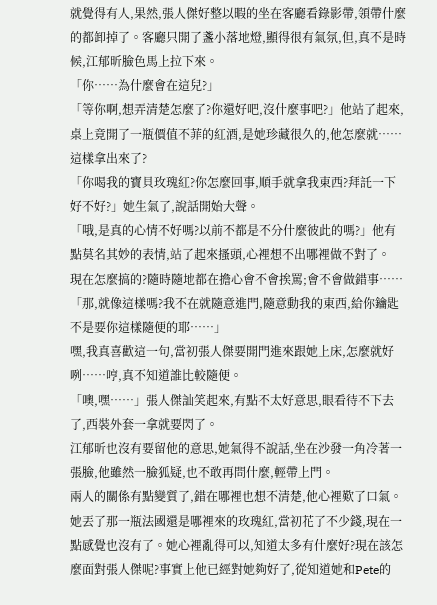就覺得有人,果然,張人傑好整以暇的坐在客廳看錄影帶,領帶什麼的都卸掉了。客廳只開了盞小落地燈,顯得很有氣氛,但,真不是時候,江郁昕臉色馬上拉下來。
「你……為什麼會在這兒?」
「等你啊,想弄清楚怎麼了?你還好吧,沒什麼事吧?」他站了起來,桌上竟開了一瓶價值不菲的紅酒,是她珍藏很久的,他怎麼就……這樣拿出來了?
「你喝我的寶貝玫瑰紅?你怎麼回事,順手就拿我東西?拜託一下好不好?」她生氣了,說話開始大聲。
「哦,是真的心情不好嗎?以前不都是不分什麼彼此的嗎?」他有點莫名其妙的表情,站了起來搔頭,心裡想不出哪裡做不對了。
現在怎麼搞的?隨時隨地都在擔心會不會挨罵;會不會做錯事……
「那,就像這樣嗎?我不在就隨意進門,隨意動我的東西,給你鑰匙不是要你這樣隨便的耶……」
嘿,我真喜歡這一句,當初張人傑要開門進來跟她上床,怎麼就好咧……哼,真不知道誰比較隨便。
「噢,嘿……」張人傑訕笑起來,有點不太好意思,眼看待不下去了,西裝外套一拿就要閃了。
江郁昕也沒有要留他的意思,她氣得不說話,坐在沙發一角冷著一張臉,他雖然一臉狐疑,也不敢再問什麼,輕帶上門。
兩人的關係有點變質了,錯在哪裡也想不清楚,他心裡歎了口氣。
她丟了那一瓶法國還是哪裡來的玫瑰紅,當初花了不少錢,現在一點感覺也沒有了。她心裡亂得可以,知道太多有什麼好?現在該怎麼面對張人傑呢?事實上他已經對她夠好了,從知道她和Pete的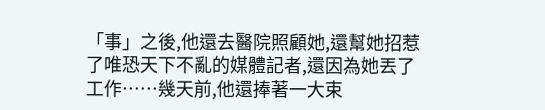「事」之後,他還去醫院照顧她,還幫她招惹了唯恐天下不亂的媒體記者,還因為她丟了工作……幾天前,他還捧著一大束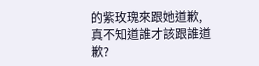的紫玫瑰來跟她道歉,真不知道誰才該跟誰道歉?